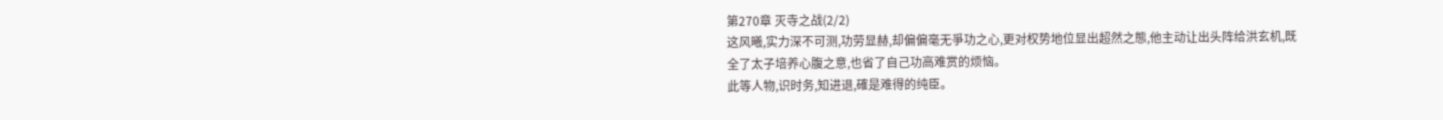第270章 灭寺之战(2/2)
这风曦,实力深不可测,功劳显赫,却偏偏毫无爭功之心,更对权势地位显出超然之態,他主动让出头阵给洪玄机,既全了太子培养心腹之意,也省了自己功高难赏的烦恼。
此等人物,识时务,知进退,確是难得的纯臣。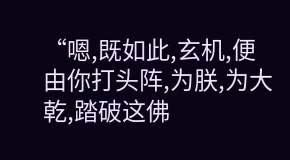“嗯,既如此,玄机,便由你打头阵,为朕,为大乾,踏破这佛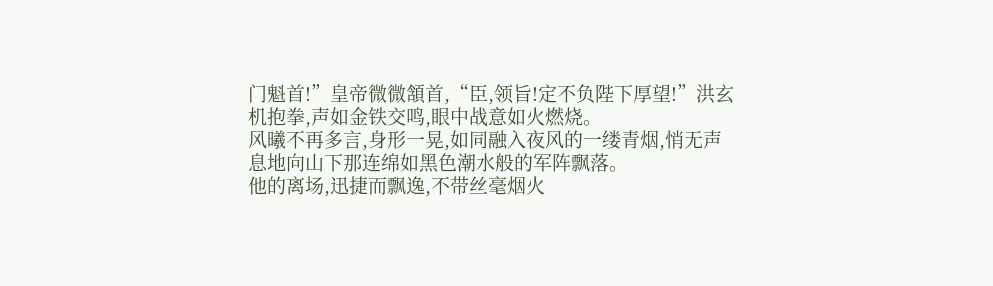门魁首!”皇帝微微頷首,“臣,领旨!定不负陛下厚望!”洪玄机抱拳,声如金铁交鸣,眼中战意如火燃烧。
风曦不再多言,身形一晃,如同融入夜风的一缕青烟,悄无声息地向山下那连绵如黑色潮水般的军阵飘落。
他的离场,迅捷而飘逸,不带丝毫烟火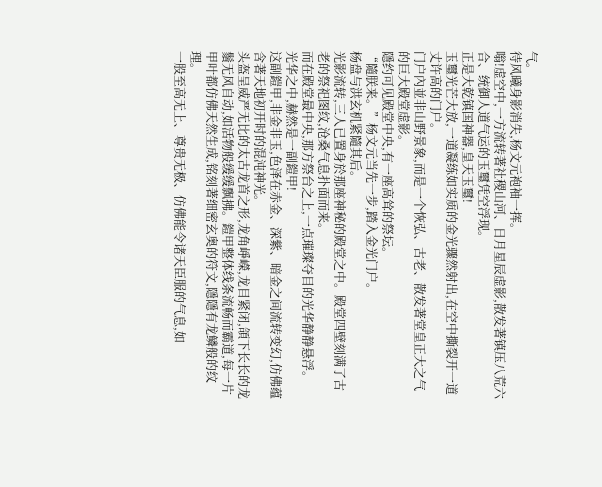气。
待风曦身影消失,杨文元袍袖一挥。
嗡!虚空中,一方流转著社稷山河、日月星辰虚影,散发著镇压八荒六合、统御人道气运的玉璽凭空浮现。
正是大乾镇国神器,皇天玉璽!
玉璽光芒大放,一道凝练如实质的金光骤然射出,在空中撕裂开一道丈许高的门户。
门户內並非山野景象,而是一个恢弘、古老、散发著堂皇正大之气的巨大殿堂虚影。
隱约可见殿堂中央,有一座高耸的祭坛。
“隨朕来。”杨文元当先一步,踏入金光门户。
杨盘与洪玄机紧隨其后。
光影流转,三人已置身於那座神秘的殿堂之中。殿堂四壁刻满了古老的祭祀图纹,沧桑气息扑面而来。
而在殿堂最中央,那方祭台之上,一点璀璨夺目的光华静静悬浮。
光华之中,赫然是一副鎧甲!
这副鎧甲,非金非玉,色泽在赤金、深紫、暗金之间流转变幻,仿佛蕴含著天地初开时的混沌神光。
头盔呈威严无比的太古龙首之形,龙角崢嶸,龙目紧闭,頜下长长的龙鬚无风自动,如活物般缓缓飘拂。鎧甲整体线条流畅而霸道,每一片甲叶都仿佛天然生成,铭刻著细密玄奥的符文,隱隱有龙鳞般的纹理。
一股至高无上、尊贵无极、仿佛能令诸天臣服的气息,如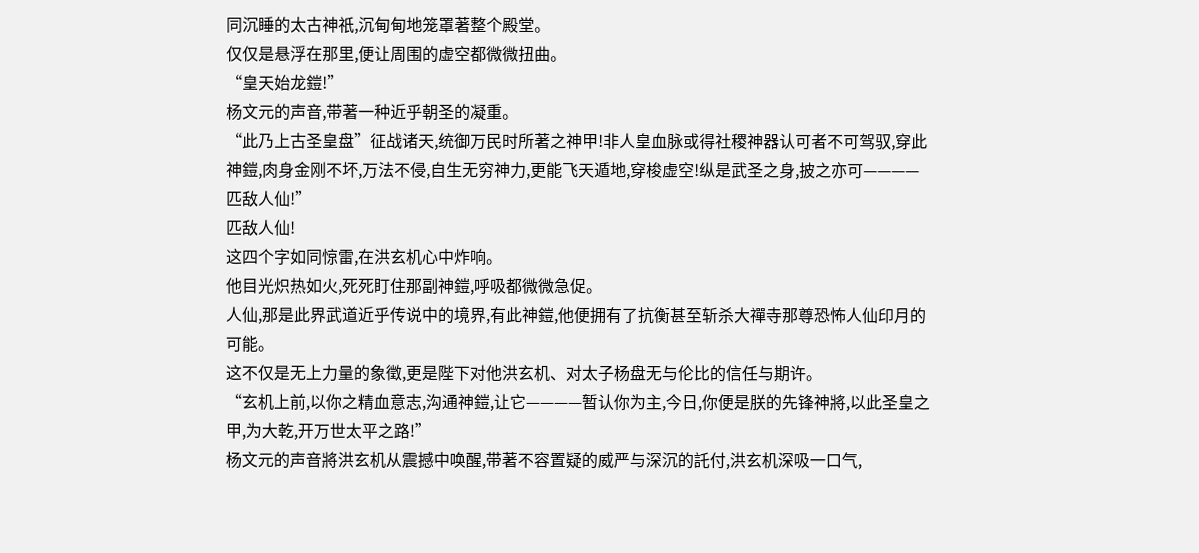同沉睡的太古神祇,沉甸甸地笼罩著整个殿堂。
仅仅是悬浮在那里,便让周围的虚空都微微扭曲。
“皇天始龙鎧!”
杨文元的声音,带著一种近乎朝圣的凝重。
“此乃上古圣皇盘”征战诸天,统御万民时所著之神甲!非人皇血脉或得社稷神器认可者不可驾驭,穿此神鎧,肉身金刚不坏,万法不侵,自生无穷神力,更能飞天遁地,穿梭虚空!纵是武圣之身,披之亦可————匹敌人仙!”
匹敌人仙!
这四个字如同惊雷,在洪玄机心中炸响。
他目光炽热如火,死死盯住那副神鎧,呼吸都微微急促。
人仙,那是此界武道近乎传说中的境界,有此神鎧,他便拥有了抗衡甚至斩杀大禪寺那尊恐怖人仙印月的可能。
这不仅是无上力量的象徵,更是陛下对他洪玄机、对太子杨盘无与伦比的信任与期许。
“玄机上前,以你之精血意志,沟通神鎧,让它————暂认你为主,今日,你便是朕的先锋神將,以此圣皇之甲,为大乾,开万世太平之路!”
杨文元的声音將洪玄机从震撼中唤醒,带著不容置疑的威严与深沉的託付,洪玄机深吸一口气,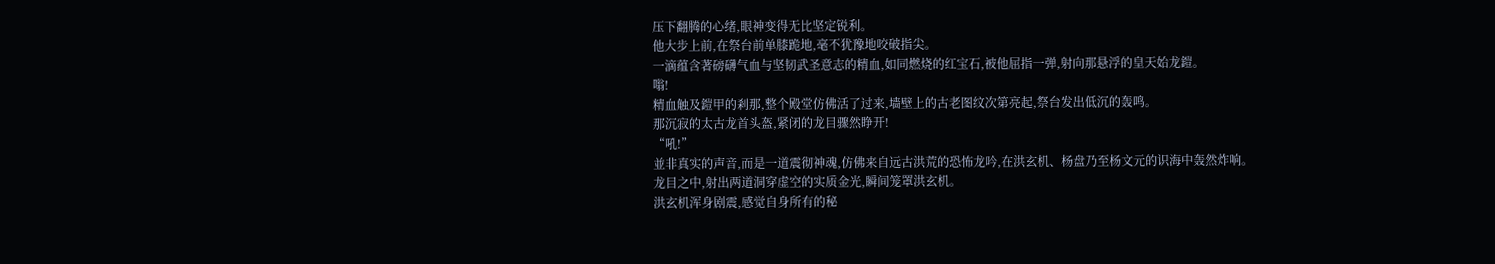压下翻腾的心绪,眼神变得无比坚定锐利。
他大步上前,在祭台前单膝跪地,毫不犹豫地咬破指尖。
一滴蕴含著磅礴气血与坚韧武圣意志的精血,如同燃烧的红宝石,被他屈指一弹,射向那悬浮的皇天始龙鎧。
嗡!
精血触及鎧甲的剎那,整个殿堂仿佛活了过来,墙壁上的古老图纹次第亮起,祭台发出低沉的轰鸣。
那沉寂的太古龙首头盔,紧闭的龙目骤然睁开!
“吼!”
並非真实的声音,而是一道震彻神魂,仿佛来自远古洪荒的恐怖龙吟,在洪玄机、杨盘乃至杨文元的识海中轰然炸响。
龙目之中,射出两道洞穿虚空的实质金光,瞬间笼罩洪玄机。
洪玄机浑身剧震,感觉自身所有的秘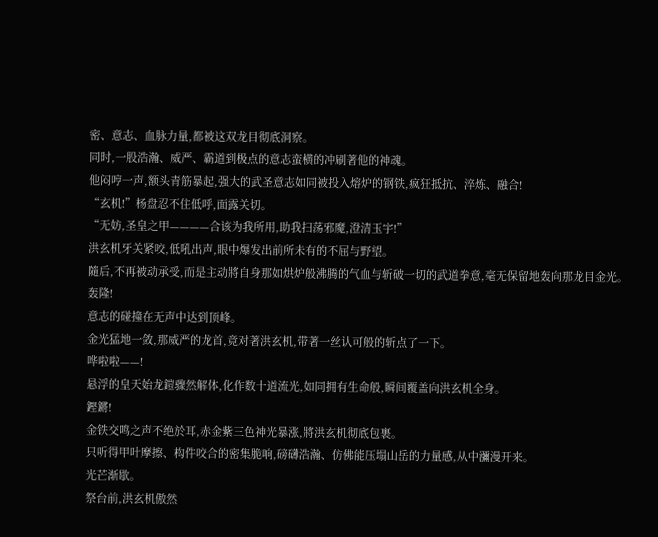密、意志、血脉力量,都被这双龙目彻底洞察。
同时,一股浩瀚、威严、霸道到极点的意志蛮横的冲刷著他的神魂。
他闷哼一声,额头青筋暴起,强大的武圣意志如同被投入熔炉的钢铁,疯狂抵抗、淬炼、融合!
“玄机!”杨盘忍不住低呼,面露关切。
“无妨,圣皇之甲————合该为我所用,助我扫荡邪魔,澄清玉宇!”
洪玄机牙关紧咬,低吼出声,眼中爆发出前所未有的不屈与野望。
隨后,不再被动承受,而是主动將自身那如烘炉般沸腾的气血与斩破一切的武道拳意,毫无保留地轰向那龙目金光。
轰隆!
意志的碰撞在无声中达到顶峰。
金光猛地一敛,那威严的龙首,竟对著洪玄机,带著一丝认可般的斩点了一下。
哗啦啦——!
悬浮的皇天始龙鎧骤然解体,化作数十道流光,如同拥有生命般,瞬间覆盖向洪玄机全身。
鏗鏘!
金铁交鸣之声不绝於耳,赤金紫三色神光暴涨,將洪玄机彻底包裹。
只听得甲叶摩擦、构件咬合的密集脆响,磅礴浩瀚、仿佛能压塌山岳的力量感,从中瀰漫开来。
光芒渐歇。
祭台前,洪玄机傲然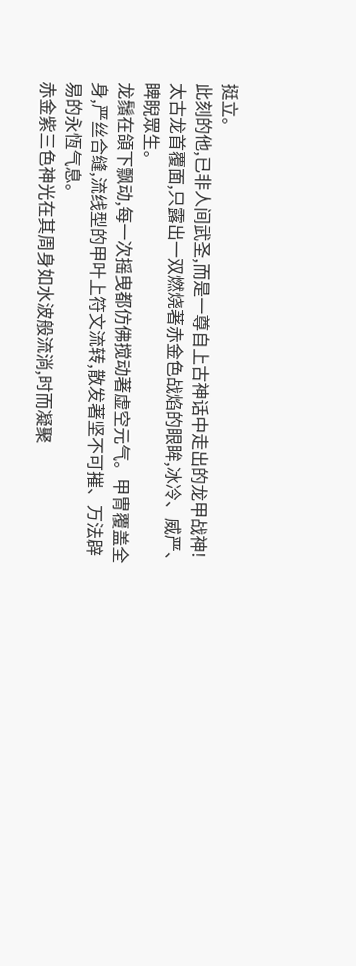挺立。
此刻的他,已非人间武圣,而是一尊自上古神话中走出的龙甲战神!
太古龙首覆面,只露出一双燃烧著赤金色战焰的眼眸,冰冷、威严、睥睨眾生。
龙鬚在頜下飘动,每一次摇曳都仿佛搅动著虚空元气。甲冑覆盖全身,严丝合缝,流线型的甲叶上符文流转,散发著坚不可摧、万法辟易的永恆气息。
赤金紫三色神光在其周身如水波般流淌,时而凝聚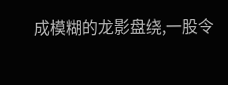成模糊的龙影盘绕,一股令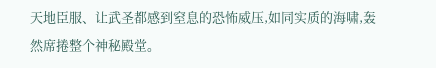天地臣服、让武圣都感到窒息的恐怖威压,如同实质的海啸,轰然席捲整个神秘殿堂。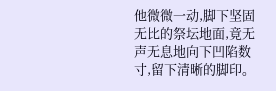他微微一动,脚下坚固无比的祭坛地面,竟无声无息地向下凹陷数寸,留下清晰的脚印。